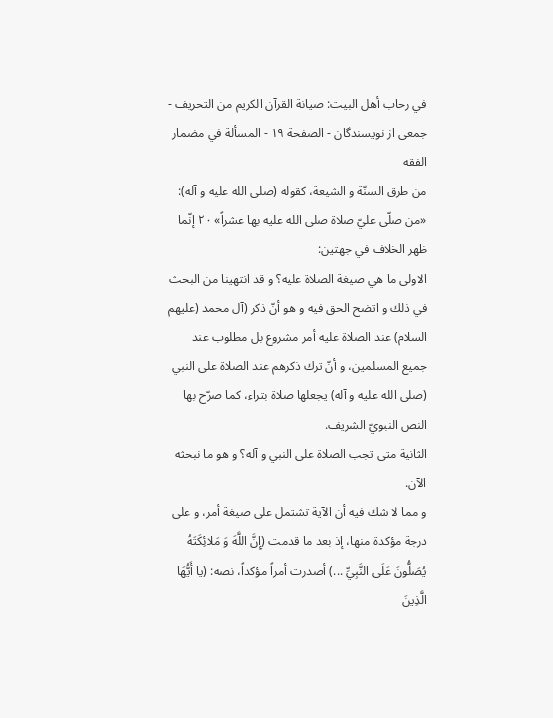في رحاب أهل البيت: صيانة القرآن الكريم من التحريف - جمعى از نويسندگان - الصفحة ١٩ - المسألة في مضمار الفقه
من طرق السنّة و الشيعة، كقوله (صلى الله عليه و آله): «من صلّى عليّ صلاة صلى الله عليه بها عشراً» ٢٠ إنّما ظهر الخلاف في جهتين:
الاولى ما هي صيغة الصلاة عليه؟ و قد انتهينا من البحث في ذلك و اتضح الحق فيه و هو أنّ ذكر (آل محمد (عليهم السلام) عند الصلاة عليه أمر مشروع بل مطلوب عند جميع المسلمين، و أنّ ترك ذكرهم عند الصلاة على النبي (صلى الله عليه و آله) يجعلها صلاة بتراء، كما صرّح بها النص النبويّ الشريف.
الثانية متى تجب الصلاة على النبي و آله؟ و هو ما نبحثه الآن.
و مما لا شك فيه أن الآية تشتمل على صيغة أمر، و على درجة مؤكدة منها، إذ بعد ما قدمت (إِنَّ اللَّهَ وَ مَلائِكَتَهُ يُصَلُّونَ عَلَى النَّبِيِّ ...) أصدرت أمراً مؤكداً، نصه: (يا أَيُّهَا الَّذِينَ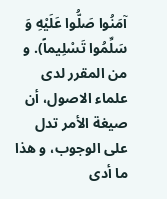آمَنُوا صَلُّوا عَلَيْهِ وَ سَلِّمُوا تَسْلِيماً). و من المقرر لدى علماء الاصول، أن صيغة الأمر تدل على الوجوب، و هذا ما أدى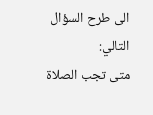الى طرح السؤال التالي:
متى تجب الصلاة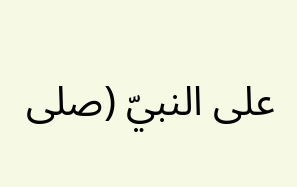على النبيّ (صلى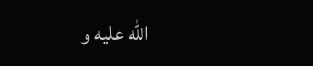الله عليه و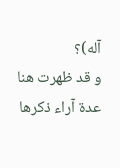آله)؟
و قد ظهرت هنا عدة آراء ذكرها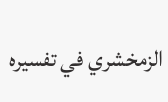الزمخشري في تفسيره